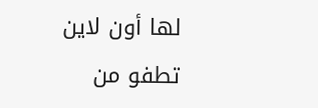لها أون لاين
تطفو من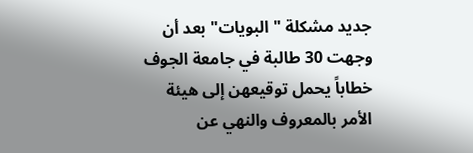جديد مشكلة " البويات" بعد أن وجهت 30 طالبة في جامعة الجوف خطاباً يحمل توقيعهن إلى هيئة الأمر بالمعروف والنهي عن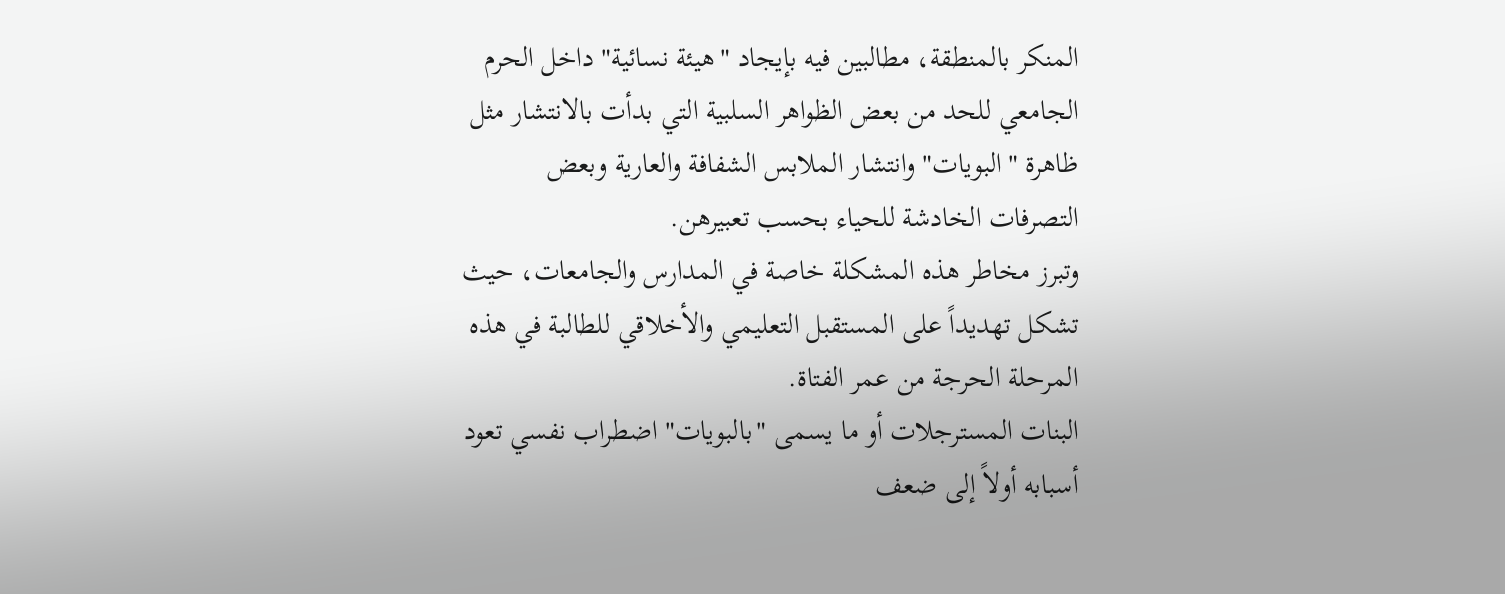المنكر بالمنطقة، مطالبين فيه بإيجاد "هيئة نسائية" داخل الحرم الجامعي للحد من بعض الظواهر السلبية التي بدأت بالانتشار مثل ظاهرة "البويات" وانتشار الملابس الشفافة والعارية وبعض التصرفات الخادشة للحياء بحسب تعبيرهن.
وتبرز مخاطر هذه المشكلة خاصة في المدارس والجامعات، حيث تشكل تهديداً على المستقبل التعليمي والأخلاقي للطالبة في هذه المرحلة الحرجة من عمر الفتاة.
البنات المسترجلات أو ما يسمى "بالبويات" اضطراب نفسي تعود أسبابه أولاً إلى ضعف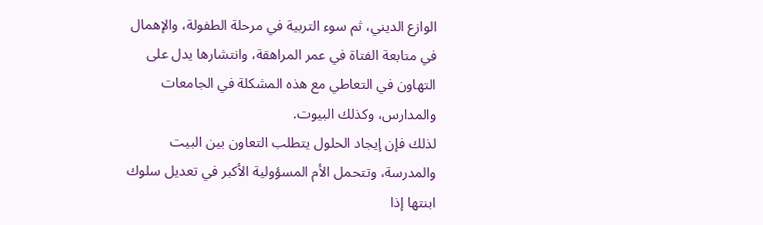الوازع الديني، ثم سوء التربية في مرحلة الطفولة، والإهمال في متابعة الفتاة في عمر المراهقة، وانتشارها يدل على التهاون في التعاطي مع هذه المشكلة في الجامعات والمدارس، وكذلك البيوت.
لذلك فإن إيجاد الحلول يتطلب التعاون بين البيت والمدرسة، وتتحمل الأم المسؤولية الأكبر في تعديل سلوك ابنتها إذا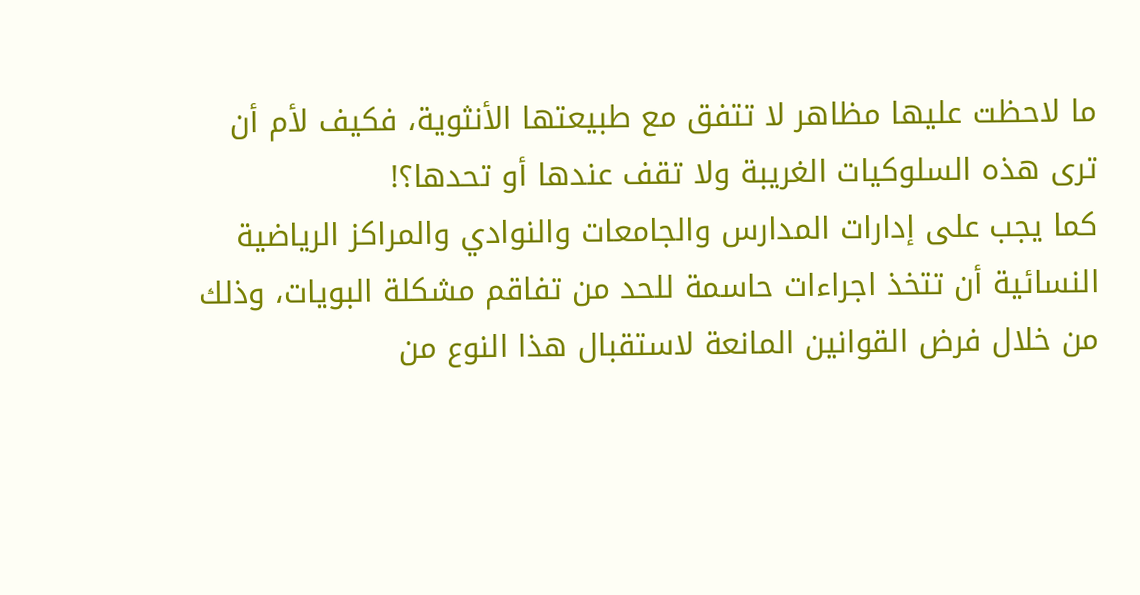ما لاحظت عليها مظاهر لا تتفق مع طبيعتها الأنثوية، فكيف لأم أن ترى هذه السلوكيات الغريبة ولا تقف عندها أو تحدها؟!
كما يجب على إدارات المدارس والجامعات والنوادي والمراكز الرياضية النسائية أن تتخذ اجراءات حاسمة للحد من تفاقم مشكلة البويات، وذلك من خلال فرض القوانين المانعة لاستقبال هذا النوع من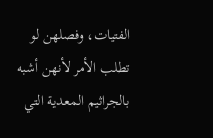الفتيات، وفصلهن لو تطلب الأمر لأنهن أشبه بالجراثيم المعدية التي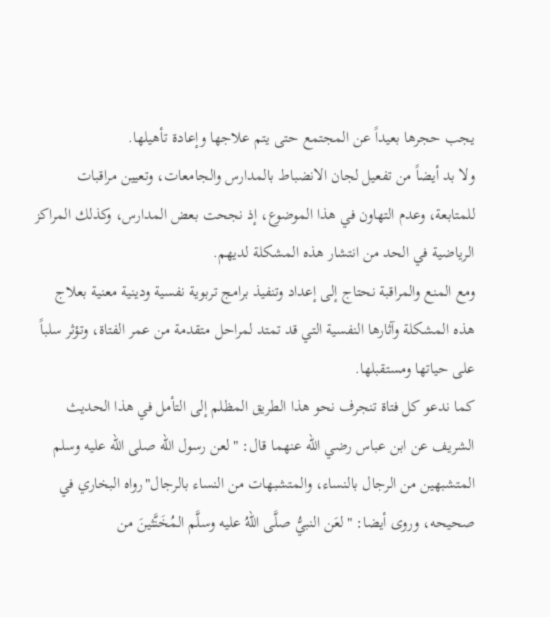يجب حجرها بعيداً عن المجتمع حتى يتم علاجها وإعادة تأهيلها.
ولا بد أيضاً من تفعيل لجان الانضباط بالمدارس والجامعات، وتعيين مراقبات للمتابعة، وعدم التهاون في هذا الموضوع، إذ نجحت بعض المدارس، وكذلك المراكز الرياضية في الحد من انتشار هذه المشكلة لديهم.
ومع المنع والمراقبة نحتاج إلى إعداد وتنفيذ برامج تربوية نفسية ودينية معنية بعلاج هذه المشكلة وآثارها النفسية التي قد تمتد لمراحل متقدمة من عمر الفتاة، وتؤثر سلباً على حياتها ومستقبلها.
كما ندعو كل فتاة تنجرف نحو هذا الطريق المظلم إلى التأمل في هذا الحديث الشريف عن ابن عباس رضي الله عنهما قال: "لعن رسول الله صلى الله عليه وسلم المتشبهين من الرجال بالنساء، والمتشبهات من النساء بالرجال"رواه البخاري في صحيحه، وروى أيضا: "لعَن النبيُّ صلَّى اللهُ عليه وسلَّم المُخَنَّثينَ من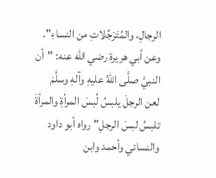الرجالِ، والمُتَرَجِّلاتِ من النساءِ". وعن أبي هريرة رضي الله عنه: "أن النبيَّ صلَّى اللهُ عليهِ وآلهِ وسلَّمَ لعن الرجلَ يلبسُ لُبسَ المرأةِ والمرأةَ تلبسُ لبسَ الرجلِ" رواه أبو داود والنسائي وأحمد وابن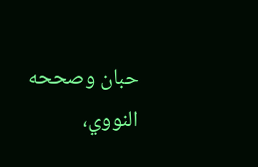حبان وصححه النووي،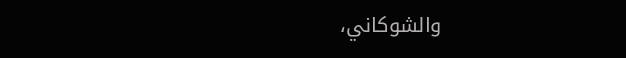والشوكاني،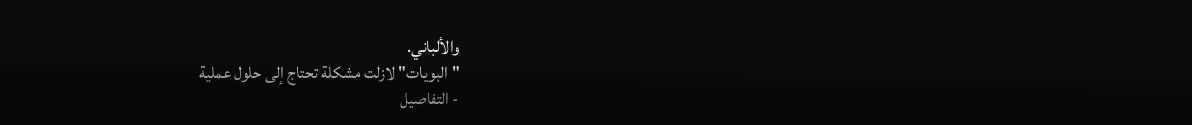والألباني.
"البويات" لازلت مشكلة تحتاج إلى حلول عملية
- التفاصيل